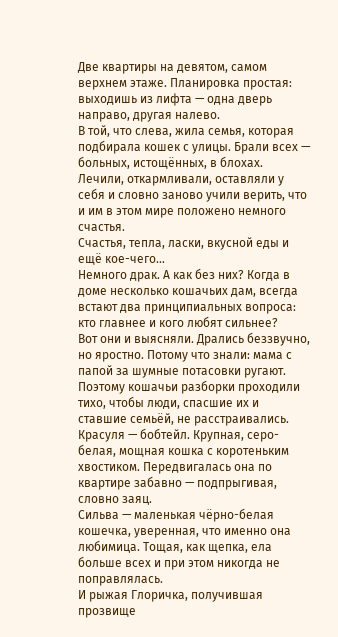Две квартиры на девятом, самом верхнем этаже. Планировка простая: выходишь из лифта — одна дверь направо, другая налево.
В той, что слева, жила семья, которая подбирала кошек с улицы. Брали всех — больных, истощённых, в блохах. Лечили, откармливали, оставляли у себя и словно заново учили верить, что и им в этом мире положено немного счастья.
Счастья, тепла, ласки, вкусной еды и ещё кое-чего…
Немного драк. А как без них? Когда в доме несколько кошачьих дам, всегда встают два принципиальных вопроса: кто главнее и кого любят сильнее?
Вот они и выясняли. Дрались беззвучно, но яростно. Потому что знали: мама с папой за шумные потасовки ругают. Поэтому кошачьи разборки проходили тихо, чтобы люди, спасшие их и ставшие семьёй, не расстраивались.
Красуля — бобтейл. Крупная, серо-белая, мощная кошка с коротеньким хвостиком. Передвигалась она по квартире забавно — подпрыгивая, словно заяц.
Сильва — маленькая чёрно-белая кошечка, уверенная, что именно она любимица. Тощая, как щепка, ела больше всех и при этом никогда не поправлялась.
И рыжая Глоричка, получившая прозвище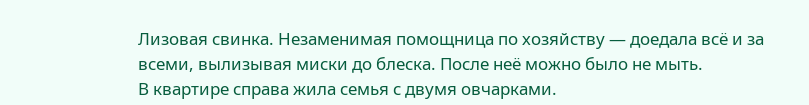Лизовая свинка. Незаменимая помощница по хозяйству — доедала всё и за всеми, вылизывая миски до блеска. После неё можно было не мыть.
В квартире справа жила семья с двумя овчарками.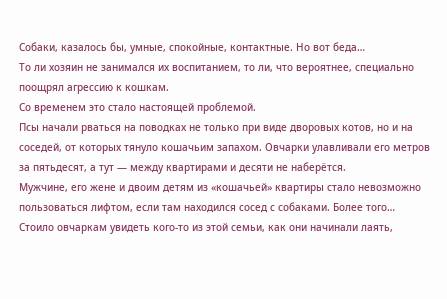Собаки, казалось бы, умные, спокойные, контактные. Но вот беда…
То ли хозяин не занимался их воспитанием, то ли, что вероятнее, специально поощрял агрессию к кошкам.
Со временем это стало настоящей проблемой.
Псы начали рваться на поводках не только при виде дворовых котов, но и на соседей, от которых тянуло кошачьим запахом. Овчарки улавливали его метров за пятьдесят, а тут — между квартирами и десяти не наберётся.
Мужчине, его жене и двоим детям из «кошачьей» квартиры стало невозможно пользоваться лифтом, если там находился сосед с собаками. Более того…
Стоило овчаркам увидеть кого-то из этой семьи, как они начинали лаять,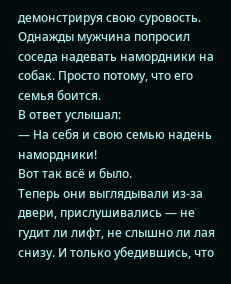демонстрируя свою суровость.
Однажды мужчина попросил соседа надевать намордники на собак. Просто потому, что его семья боится.
В ответ услышал:
— На себя и свою семью надень намордники!
Вот так всё и было.
Теперь они выглядывали из-за двери, прислушивались — не гудит ли лифт, не слышно ли лая снизу. И только убедившись, что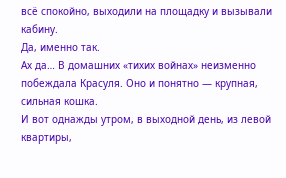всё спокойно, выходили на площадку и вызывали кабину.
Да, именно так.
Ах да… В домашних «тихих войнах» неизменно побеждала Красуля. Оно и понятно — крупная, сильная кошка.
И вот однажды утром, в выходной день, из левой квартиры,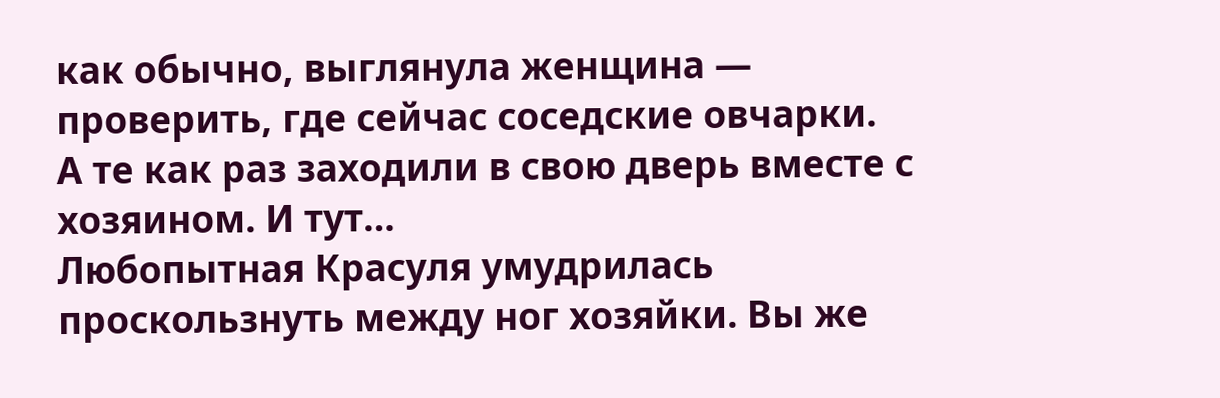как обычно, выглянула женщина — проверить, где сейчас соседские овчарки.
А те как раз заходили в свою дверь вместе с хозяином. И тут…
Любопытная Красуля умудрилась проскользнуть между ног хозяйки. Вы же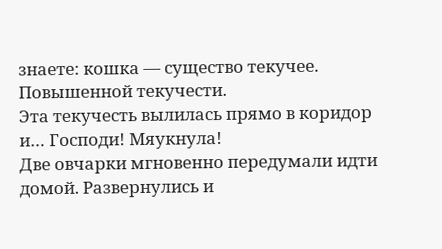знаете: кошка — существо текучее. Повышенной текучести.
Эта текучесть вылилась прямо в коридор и… Господи! Мяукнула!
Две овчарки мгновенно передумали идти домой. Развернулись и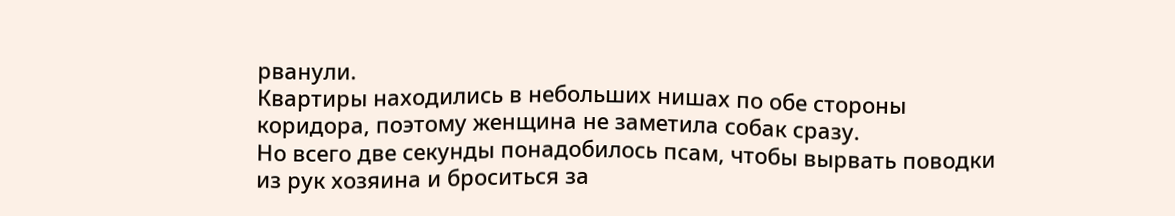рванули.
Квартиры находились в небольших нишах по обе стороны коридора, поэтому женщина не заметила собак сразу.
Но всего две секунды понадобилось псам, чтобы вырвать поводки из рук хозяина и броситься за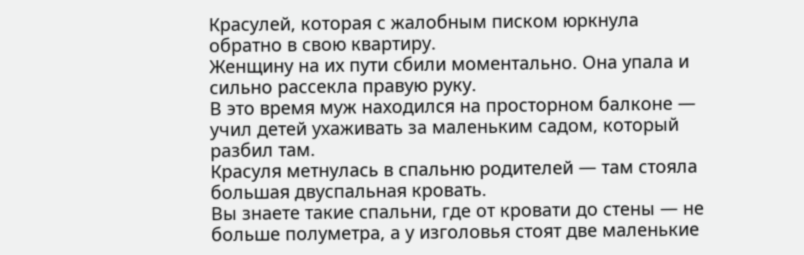Красулей, которая с жалобным писком юркнула обратно в свою квартиру.
Женщину на их пути сбили моментально. Она упала и сильно рассекла правую руку.
В это время муж находился на просторном балконе — учил детей ухаживать за маленьким садом, который разбил там.
Красуля метнулась в спальню родителей — там стояла большая двуспальная кровать.
Вы знаете такие спальни, где от кровати до стены — не больше полуметра, а у изголовья стоят две маленькие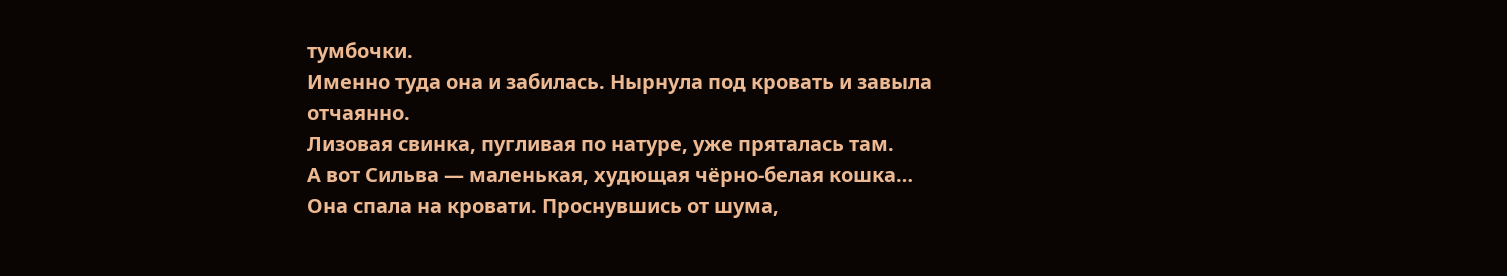тумбочки.
Именно туда она и забилась. Нырнула под кровать и завыла отчаянно.
Лизовая свинка, пугливая по натуре, уже пряталась там.
А вот Сильва — маленькая, худющая чёрно-белая кошка…
Она спала на кровати. Проснувшись от шума,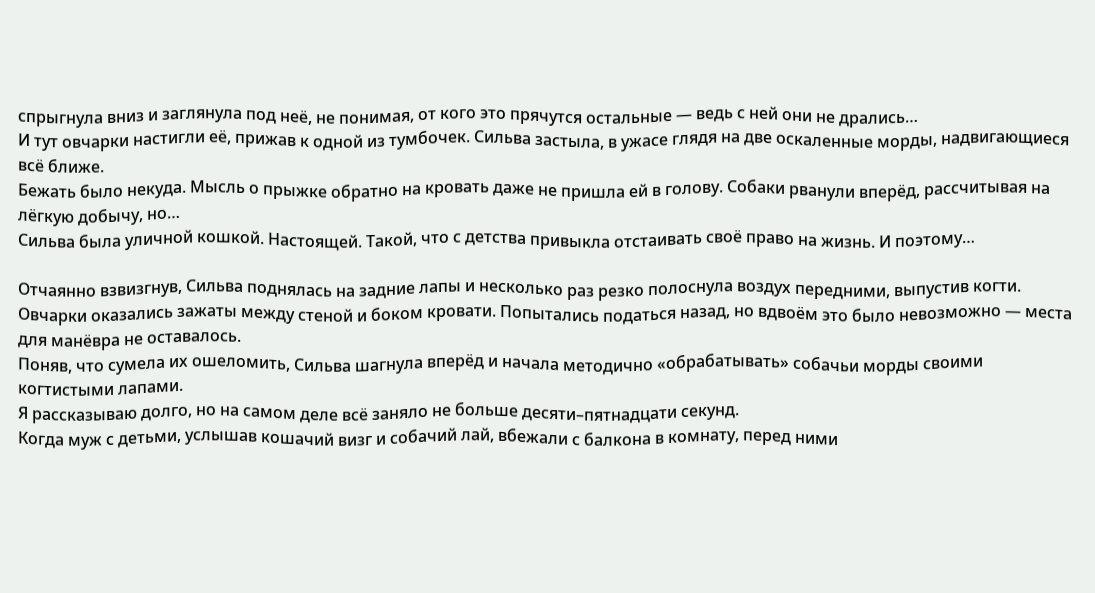спрыгнула вниз и заглянула под неё, не понимая, от кого это прячутся остальные — ведь с ней они не дрались…
И тут овчарки настигли её, прижав к одной из тумбочек. Сильва застыла, в ужасе глядя на две оскаленные морды, надвигающиеся всё ближе.
Бежать было некуда. Мысль о прыжке обратно на кровать даже не пришла ей в голову. Собаки рванули вперёд, рассчитывая на лёгкую добычу, но…
Сильва была уличной кошкой. Настоящей. Такой, что с детства привыкла отстаивать своё право на жизнь. И поэтому…

Отчаянно взвизгнув, Сильва поднялась на задние лапы и несколько раз резко полоснула воздух передними, выпустив когти.
Овчарки оказались зажаты между стеной и боком кровати. Попытались податься назад, но вдвоём это было невозможно — места для манёвра не оставалось.
Поняв, что сумела их ошеломить, Сильва шагнула вперёд и начала методично «обрабатывать» собачьи морды своими когтистыми лапами.
Я рассказываю долго, но на самом деле всё заняло не больше десяти–пятнадцати секунд.
Когда муж с детьми, услышав кошачий визг и собачий лай, вбежали с балкона в комнату, перед ними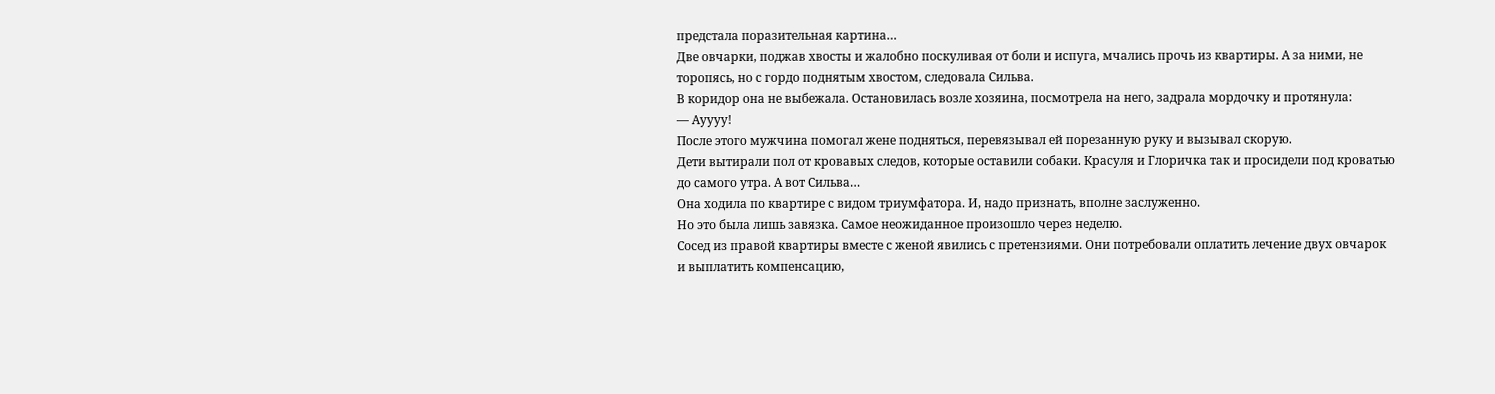предстала поразительная картина…
Две овчарки, поджав хвосты и жалобно поскуливая от боли и испуга, мчались прочь из квартиры. А за ними, не торопясь, но с гордо поднятым хвостом, следовала Сильва.
В коридор она не выбежала. Остановилась возле хозяина, посмотрела на него, задрала мордочку и протянула:
— Ауууу!
После этого мужчина помогал жене подняться, перевязывал ей порезанную руку и вызывал скорую.
Дети вытирали пол от кровавых следов, которые оставили собаки. Красуля и Глоричка так и просидели под кроватью до самого утра. А вот Сильва…
Она ходила по квартире с видом триумфатора. И, надо признать, вполне заслуженно.
Но это была лишь завязка. Самое неожиданное произошло через неделю.
Сосед из правой квартиры вместе с женой явились с претензиями. Они потребовали оплатить лечение двух овчарок и выплатить компенсацию,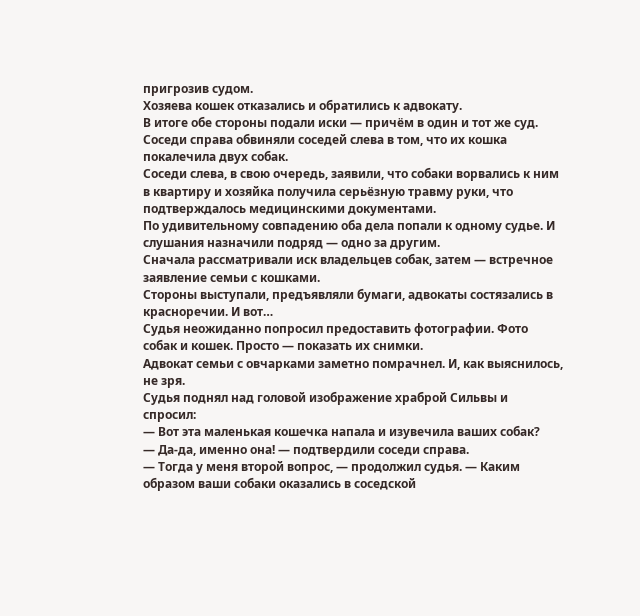пригрозив судом.
Хозяева кошек отказались и обратились к адвокату.
В итоге обе стороны подали иски — причём в один и тот же суд.
Соседи справа обвиняли соседей слева в том, что их кошка покалечила двух собак.
Соседи слева, в свою очередь, заявили, что собаки ворвались к ним в квартиру и хозяйка получила серьёзную травму руки, что подтверждалось медицинскими документами.
По удивительному совпадению оба дела попали к одному судье. И слушания назначили подряд — одно за другим.
Сначала рассматривали иск владельцев собак, затем — встречное заявление семьи с кошками.
Стороны выступали, предъявляли бумаги, адвокаты состязались в красноречии. И вот…
Судья неожиданно попросил предоставить фотографии. Фото собак и кошек. Просто — показать их снимки.
Адвокат семьи с овчарками заметно помрачнел. И, как выяснилось, не зря.
Судья поднял над головой изображение храброй Сильвы и спросил:
— Вот эта маленькая кошечка напала и изувечила ваших собак?
— Да-да, именно она! — подтвердили соседи справа.
— Тогда у меня второй вопрос, — продолжил судья. — Каким образом ваши собаки оказались в соседской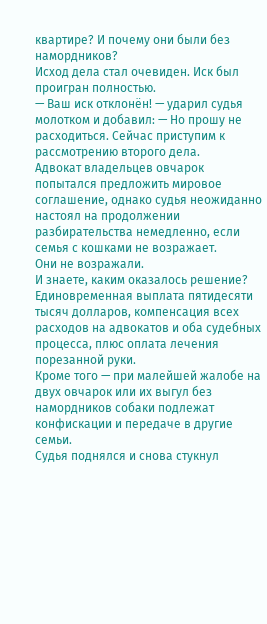квартире? И почему они были без намордников?
Исход дела стал очевиден. Иск был проигран полностью.
— Ваш иск отклонён! — ударил судья молотком и добавил: — Но прошу не расходиться. Сейчас приступим к рассмотрению второго дела.
Адвокат владельцев овчарок попытался предложить мировое соглашение, однако судья неожиданно настоял на продолжении разбирательства немедленно, если семья с кошками не возражает.
Они не возражали.
И знаете, каким оказалось решение?
Единовременная выплата пятидесяти тысяч долларов, компенсация всех расходов на адвокатов и оба судебных процесса, плюс оплата лечения порезанной руки.
Кроме того — при малейшей жалобе на двух овчарок или их выгул без намордников собаки подлежат конфискации и передаче в другие семьи.
Судья поднялся и снова стукнул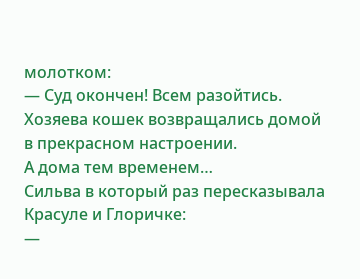молотком:
— Суд окончен! Всем разойтись.
Хозяева кошек возвращались домой в прекрасном настроении.
А дома тем временем…
Сильва в который раз пересказывала Красуле и Глоричке:
—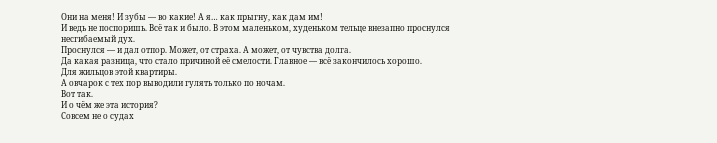Они на меня! И зубы — во какие! А я… как прыгну, как дам им!
И ведь не поспоришь. Всё так и было. В этом маленьком, худеньком тельце внезапно проснулся несгибаемый дух.
Проснулся — и дал отпор. Может, от страха. А может, от чувства долга.
Да какая разница, что стало причиной её смелости. Главное — всё закончилось хорошо.
Для жильцов этой квартиры.
А овчарок с тех пор выводили гулять только по ночам.
Вот так.
И о чём же эта история?
Совсем не о судах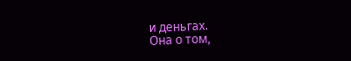и деньгах.
Она о том,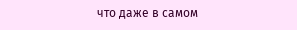что даже в самом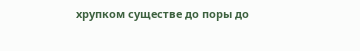хрупком существе до поры до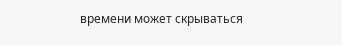времени может скрываться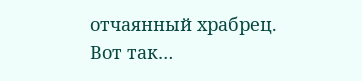отчаянный храбрец.
Вот так…